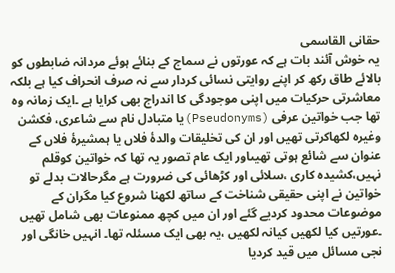حقانی القاسمی
یہ خوش آئند بات ہے کہ عورتوں نے سماج کے بنائے ہوئے مردانہ ضابطوں کو بالائے طاق رکھ کر اپنے روایتی نسائی کردار سے نہ صرف انحراف کیا ہے بلکہ معاشرتی حرکیات میں اپنی موجودگی کا اندراج بھی کرایا ہے ۔ایک زمانہ وہ تھا جب خواتین عرفی (Pseudonyms)یا متبادل نام سے شاعری، فکشن وغیرہ لکھاکرتی تھیں اور ان کی تخلیقات والدۂ فلاں یا ہمشیرۂ فلاں کے عنوان سے شائع ہوتی تھیںاور ایک عام تصور یہ تھا کہ خواتین کوقلم نہیں،کشیدہ کاری ،سلائی اور کڑھائی کی ضرورت ہے مگرحالات بدلے تو خواتین نے اپنی حقیقی شناخت کے ساتھ لکھنا شروع کیا مگران کے موضوعات محدود کردیے گئے اور ان میں کچھ ممنوعات بھی شامل تھیں ۔عورتیں کیا لکھیں کیانہ لکھیں ،یہ بھی ایک مسئلہ تھا۔ انہیں خانگی اور نجی مسائل میں قید کردیا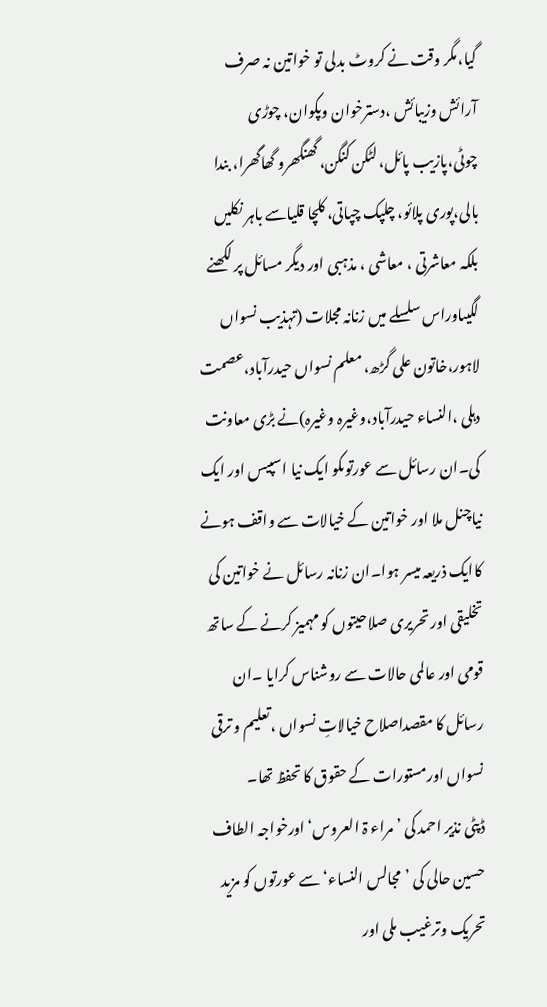گیا،مگر وقت نے کروٹ بدلی تو خواتین نہ صرف آرائش وزیبائش ،دسترخوان وپکوان، چوڑی چوٹی،پازیب پائل، لٹکن کنگن، گھنگھرو گھاگھرا، بندا بالی،پوری پلائو، چلپک چپاتی، کلچا قلیاسے باہر نکلیں بلکہ معاشرتی ، معاشی ، مذہبی اور دیگر مسائل پر لکھنے لگیںاوراس سلسلے میں زنانہ مجلات (تہذیب نسواں لاہور،خاتون علی گڑھ، معلم نسواں حیدرآباد،عصمت دہلی ،النساء حیدرآباد،وغیرہ وغیرہ)نے بڑی معاونت کی۔ان رسائل سے عورتوںکو ایک نیا اسپیس اور ایک نیاچنل ملا اور خواتین کے خیالات سے واقف ہونے کاایک ذریعہ میسر ہوا۔ان زنانہ رسائل نے خواتین کی تخلیقی اور تحریری صلاحیتوں کو مہمیز کرنے کے ساتھ قومی اور عالمی حالات سے روشناس کرایا ۔ان رسائل کا مقصداصلاح خیالاتِ نسواں ،تعلیم و ترقی نسواں اورمستورات کے حقوق کا تحفظ تھا۔
ڈپٹی نذیر احمد کی ’مراء ۃ العروس‘ اورخواجہ الطاف حسین حالی کی ’مجالس النساء‘ سے عورتوں کو مزید تحریک وترغیب ملی اور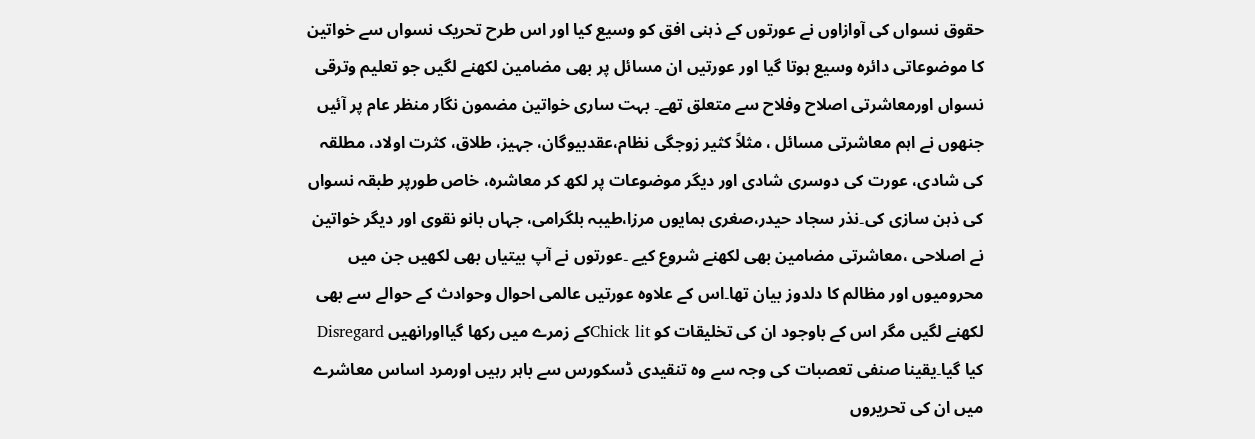حقوق نسواں کی آوازاوں نے عورتوں کے ذہنی افق کو وسیع کیا اور اس طرح تحریک نسواں سے خواتین کا موضوعاتی دائرہ وسیع ہوتا گیا اور عورتیں ان مسائل پر بھی مضامین لکھنے لگیں جو تعلیم وترقی نسواں اورمعاشرتی اصلاح وفلاح سے متعلق تھے۔ بہت ساری خواتین مضمون نگار منظر عام پر آئیں جنھوں نے اہم معاشرتی مسائل ، مثلاً کثیر زوجگی نظام،عقدبیوگان، جہیز، طلاق، کثرت اولاد، مطلقہ کی شادی، عورت کی دوسری شادی اور دیگر موضوعات پر لکھ کر معاشرہ، خاص طورپر طبقہ نسواں کی ذہن سازی کی۔نذر سجاد حیدر،صغری ہمایوں مرزا،طیبہ بلگرامی، جہاں بانو نقوی اور دیگر خواتین نے اصلاحی ،معاشرتی مضامین بھی لکھنے شروع کیے ۔عورتوں نے آپ بیتیاں بھی لکھیں جن میں محرومیوں اور مظالم کا دلدوز بیان تھا۔اس کے علاوہ عورتیں عالمی احوال وحوادث کے حوالے سے بھی لکھنے لگیں مگر اس کے باوجود ان کی تخلیقات کو Chick litکے زمرے میں رکھا گیااورانھیں Disregard کیا گیا۔یقینا صنفی تعصبات کی وجہ سے وہ تنقیدی ڈسکورس سے باہر رہیں اورمرد اساس معاشرے میں ان کی تحریروں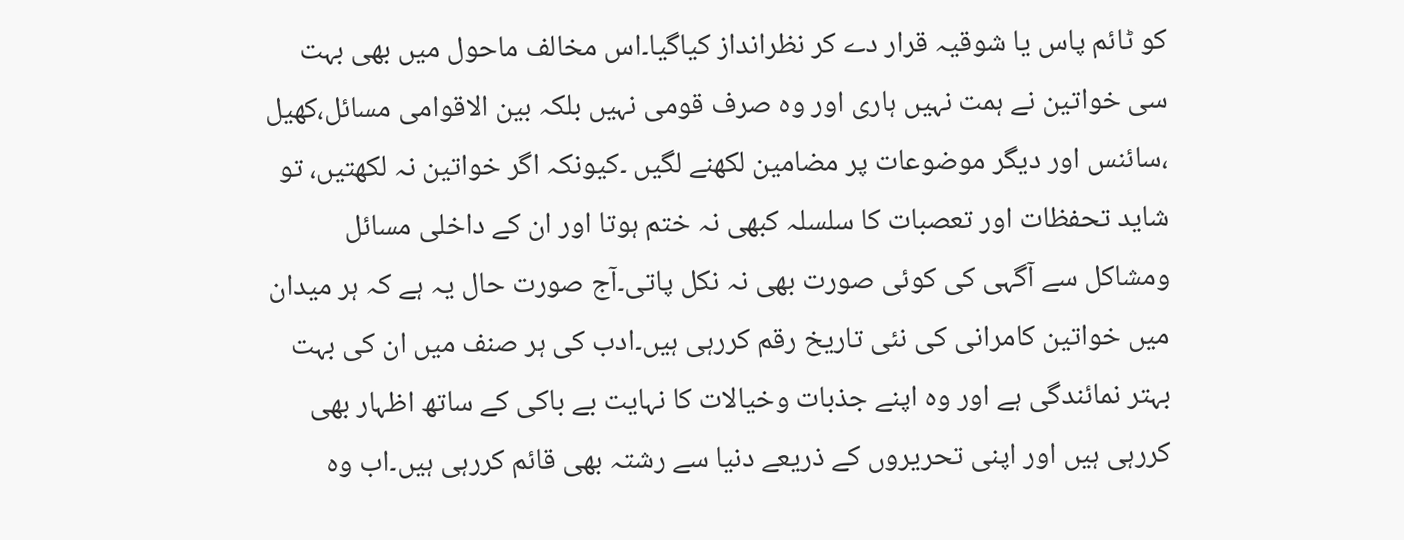کو ٹائم پاس یا شوقیہ قرار دے کر نظرانداز کیاگیا۔اس مخالف ماحول میں بھی بہت سی خواتین نے ہمت نہیں ہاری اور وہ صرف قومی نہیں بلکہ بین الاقوامی مسائل،کھیل ،سائنس اور دیگر موضوعات پر مضامین لکھنے لگیں ۔کیونکہ اگر خواتین نہ لکھتیں، تو شاید تحفظات اور تعصبات کا سلسلہ کبھی نہ ختم ہوتا اور ان کے داخلی مسائل ومشاکل سے آگہی کی کوئی صورت بھی نہ نکل پاتی۔آج صورت حال یہ ہے کہ ہر میدان میں خواتین کامرانی کی نئی تاریخ رقم کررہی ہیں۔ادب کی ہر صنف میں ان کی بہت بہتر نمائندگی ہے اور وہ اپنے جذبات وخیالات کا نہایت بے باکی کے ساتھ اظہار بھی کررہی ہیں اور اپنی تحریروں کے ذریعے دنیا سے رشتہ بھی قائم کررہی ہیں۔اب وہ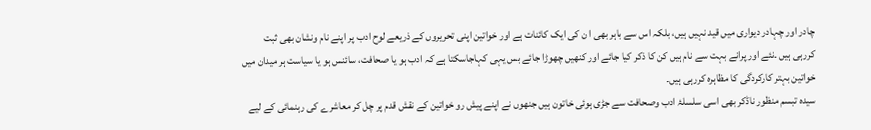چادر اور چہادر دیواری میں قید نہیں ہیں، بلکہ اس سے باہر بھی ا ن کی ایک کائنات ہے اور خواتین اپنی تحریروں کے ذریعے لوح ادب پر اپنے نام ونشان بھی ثبت کررہی ہیں ۔نئے اور پرانے بہت سے نام ہیں کن کا ذکر کیا جائے اور کنھیں چھوڑا جائے بس یہی کہاجاسکتا ہے کہ ادب ہو یا صحافت، سائنس ہو یا سیاست ہر میدان میں خواتین بہتر کارکردگی کا مظاہرہ کررہی ہیں۔
سیدہ تبسم منظور ناڈکر بھی اسی سلسلۂ ادب وصحافت سے جڑی ہوئی خاتون ہیں جنھوں نے اپنے پیش رو خواتین کے نقش قدم پر چل کر معاشرے کی رہنمائی کے لیے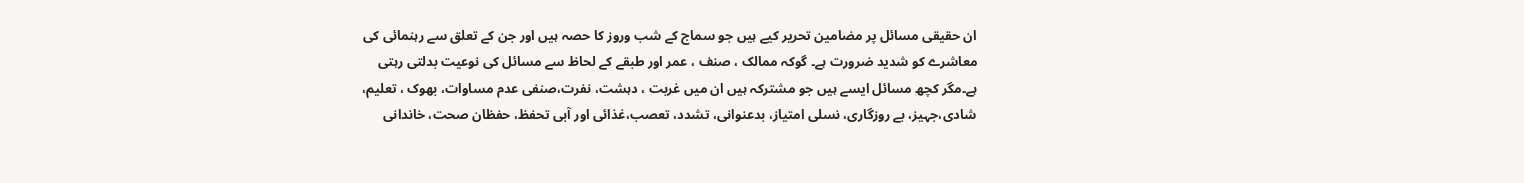ان حقیقی مسائل پر مضامین تحریر کیے ہیں جو سماج کے شب وروز کا حصہ ہیں اور جن کے تعلق سے رہنمائی کی معاشرے کو شدید ضرورت ہے۔ گوکہ ممالک ، صنف ، عمر اور طبقے کے لحاظ سے مسائل کی نوعیت بدلتی رہتی ہے۔مگر کچھ مسائل ایسے ہیں جو مشترکہ ہیں ان میں غربت ، دہشت، نفرت،صنفی عدم مساوات، بھوک ، تعلیم، شادی،جہیز، بے روزگاری، نسلی امتیاز، بدعنوانی، تشدد، تعصب،غذائی اور آبی تحفظ، حفظان صحت، خاندانی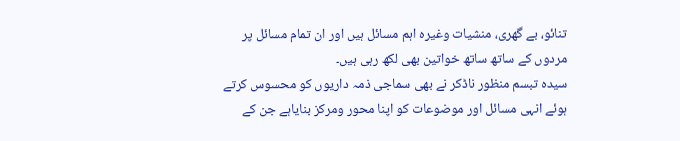تنائو، بے گھری، منشیات وغیرہ اہم مسائل ہیں اور ان تمام مسائل پر مردوں کے ساتھ ساتھ خواتین بھی لکھ رہی ہیں۔
سیدہ تبسم منظور ناڈکر نے بھی سماجی ذمہ داریوں کو محسوس کرتے ہوئے انہی مسائل اور موضوعات کو اپنا محور ومرکز بنایاہے جن کے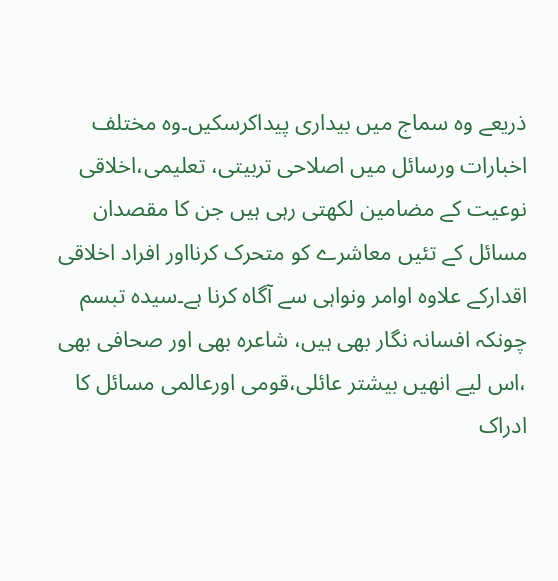ذریعے وہ سماج میں بیداری پیداکرسکیں۔وہ مختلف اخبارات ورسائل میں اصلاحی تربیتی، تعلیمی،اخلاقی نوعیت کے مضامین لکھتی رہی ہیں جن کا مقصدان مسائل کے تئیں معاشرے کو متحرک کرنااور افراد اخلاقی اقدارکے علاوہ اوامر ونواہی سے آگاہ کرنا ہے۔سیدہ تبسم چونکہ افسانہ نگار بھی ہیں، شاعرہ بھی اور صحافی بھی ،اس لیے انھیں بیشتر عائلی،قومی اورعالمی مسائل کا ادراک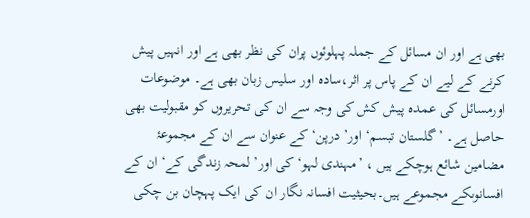بھی ہے اور ان مسائل کے جملہ پہلوئوں پران کی نظر بھی ہے اور انہیں پیش کرنے کے لیے ان کے پاس پر اثر،سادہ اور سلیس زبان بھی ہے۔ موضوعات اورمسائل کی عمدہ پیش کش کی وجہ سے ان کی تحریروں کو مقبولیت بھی حاصل ہے۔ ’گلستان تبسم‘ اور’ درپن‘ کے عنوان سے ان کے مجموعۂ مضامین شائع ہوچکے ہیں ، ’مہندی لہو‘ کی اور’ لمحہ زندگی کے‘ ان کے افسانوںکے مجموعے ہیں۔بحیثیت افسانہ نگار ان کی ایک پہچان بن چکی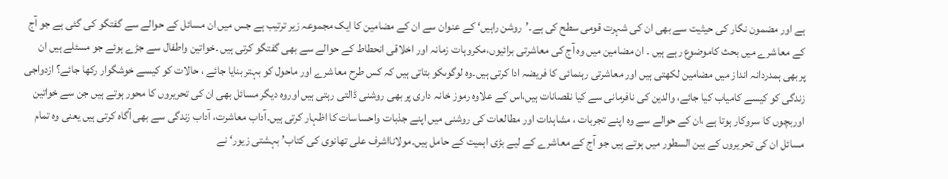ہے اور مضمون نگار کی حیثیت سے بھی ان کی شہرت قومی سطح کی ہے۔’روشن راہیں‘ کے عنوان سے ان کے مضامین کا ایک مجموعہ زیر ترتیب ہے جس میں ان مسائل کے حوالے سے گفتگو کی گئی ہے جو آج کے معاشرے میں بحث کاموضوع رہے ہیں ۔ ان مضامین میں وہ آج کی معاشرتی برائیوں،مکروہات زمانہ اور اخلاقی انحطاط کے حوالے سے بھی گفتگو کرتی ہیں ۔خواتین واطفال سے جڑے ہوئے جو مسئلے ہیں ان پربھی ہمدردانہ انداز میں مضامین لکھتی ہیں اور معاشرتی رہنمائی کا فریضہ ادا کرتی ہیں۔وہ لوگوںکو بتاتی ہیں کہ کس طرح معاشرے اور ماحول کو بہتر بنایا جائے ، حالات کو کیسے خوشگوار رکھا جائے؟ ازدواجی زندگی کو کیسے کامیاب کیا جائے، والدین کی نافرمانی سے کیا نقصانات ہیں،اس کے علاوہ رموز خانہ داری پر بھی روشنی ڈالتی رہتی ہیں اوروہ دیگر مسائل بھی ان کی تحریروں کا محور ہوتے ہیں جن سے خواتین اوربچوں کا سروکار ہوتا ہے ،ان کے حوالے سے وہ اپنے تجربات ، مشاہدات اور مطالعات کی روشنی میں اپنے جذبات واحساسات کا اظہار کرتی ہیں۔آداب معاشرت، آداب زندگی سے بھی آگاہ کرتی ہیں یعنی وہ تمام مسائل ان کی تحریروں کے بین السطور میں ہوتے ہیں جو آج کے معاشرے کے لیے بڑی اہمیت کے حامل ہیں۔مولانااشرف علی تھانوی کی کتاب’ بہشتی زیور‘ نے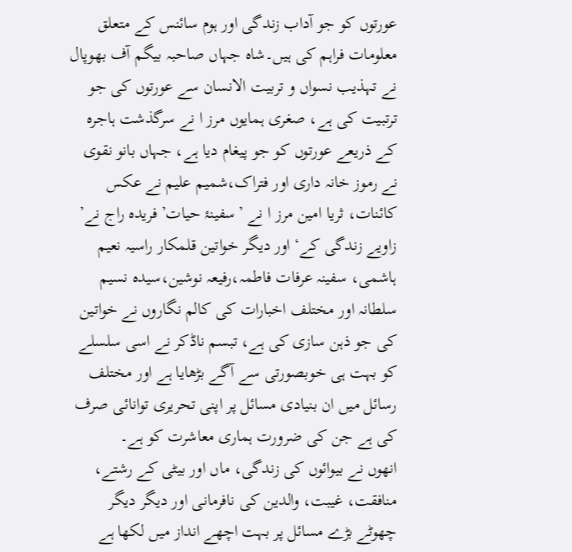عورتوں کو جو آداب زندگی اور ہوم سائنس کے متعلق معلومات فراہم کی ہیں۔شاہ جہاں صاحبہ بیگم آف بھوپال نے تہذیب نسواں و تربیت الانسان سے عورتوں کی جو ترتبیت کی ہے، صغری ہمایوں مرز ا نے سرگذشت ہاجرہ کے ذریعے عورتوں کو جو پیغام دیا ہے، جہاں بانو نقوی نے رموز خانہ داری اور فتراک،شمیم علیم نے عکس کائنات، ثریا امین مرز ا نے ’سفینۂ حیات’فریدہ راج نے’ زاویے زندگی کے‘اور دیگر خواتین قلمکار راسیہ نعیم ہاشمی، سفینہ عرفات فاطمہ،رفیعہ نوشین،سیدہ نسیم سلطانہ اور مختلف اخبارات کی کالم نگاروں نے خواتین کی جو ذہن سازی کی ہے، تبسم ناڈکر نے اسی سلسلے کو بہت ہی خوبصورتی سے آگے بڑھایا ہے اور مختلف رسائل میں ان بنیادی مسائل پر اپنی تحریری توانائی صرف کی ہے جن کی ضرورت ہماری معاشرت کو ہے۔
انھوں نے بیوائوں کی زندگی، ماں اور بیٹی کے رشتے، منافقت، غیبت، والدین کی نافرمانی اور دیگر دیگر چھوٹے بڑے مسائل پر بہت اچھے انداز میں لکھا ہے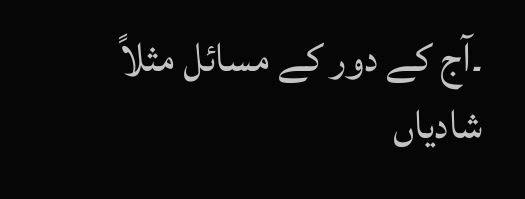۔آج کے دور کے مسائل مثلاً شادیاں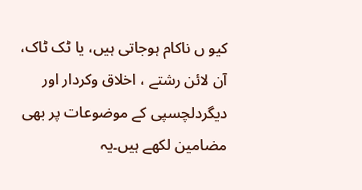کیو ں ناکام ہوجاتی ہیں، یا ٹک ٹاک، آن لائن رشتے ، اخلاق وکردار اور دیگردلچسپی کے موضوعات پر بھی مضامین لکھے ہیں۔یہ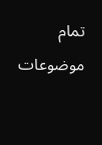تمام موضوعات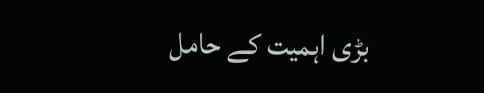بڑی اہمیت کے حامل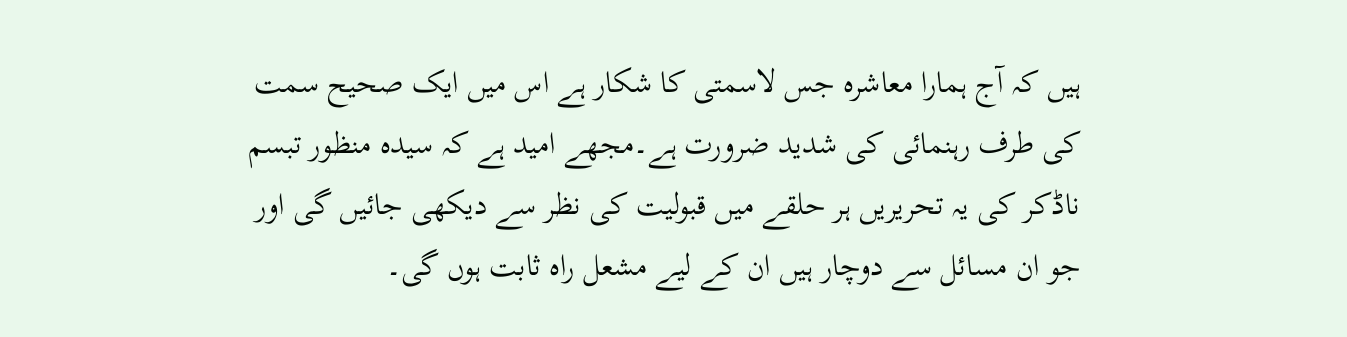ہیں کہ آج ہمارا معاشرہ جس لاسمتی کا شکار ہے اس میں ایک صحیح سمت کی طرف رہنمائی کی شدید ضرورت ہے۔مجھے امید ہے کہ سیدہ منظور تبسم ناڈکر کی یہ تحریریں ہر حلقے میں قبولیت کی نظر سے دیکھی جائیں گی اور جو ان مسائل سے دوچار ہیں ان کے لیے مشعل راہ ثابت ہوں گی۔